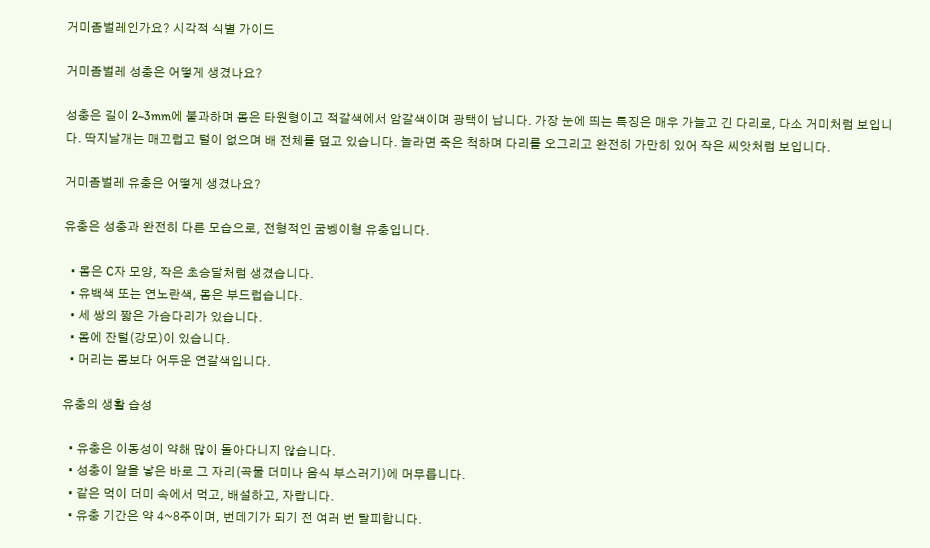거미좀벌레인가요? 시각적 식별 가이드

거미좀벌레 성충은 어떻게 생겼나요?

성충은 길이 2~3mm에 불과하며 몸은 타원형이고 적갈색에서 암갈색이며 광택이 납니다. 가장 눈에 띄는 특징은 매우 가늘고 긴 다리로, 다소 거미처럼 보입니다. 딱지날개는 매끄럽고 털이 없으며 배 전체를 덮고 있습니다. 놀라면 죽은 척하며 다리를 오그리고 완전히 가만히 있어 작은 씨앗처럼 보입니다.

거미좀벌레 유충은 어떻게 생겼나요?

유충은 성충과 완전히 다른 모습으로, 전형적인 굼벵이형 유충입니다.

  • 몸은 C자 모양, 작은 초승달처럼 생겼습니다.
  • 유백색 또는 연노란색, 몸은 부드럽습니다.
  • 세 쌍의 짧은 가슴다리가 있습니다.
  • 몸에 잔털(강모)이 있습니다.
  • 머리는 몸보다 어두운 연갈색입니다.

유충의 생활 습성

  • 유충은 이동성이 약해 많이 돌아다니지 않습니다.
  • 성충이 알을 낳은 바로 그 자리(곡물 더미나 음식 부스러기)에 머무릅니다.
  • 같은 먹이 더미 속에서 먹고, 배설하고, 자랍니다.
  • 유충 기간은 약 4~8주이며, 번데기가 되기 전 여러 번 탈피합니다.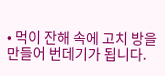• 먹이 잔해 속에 고치 방을 만들어 번데기가 됩니다.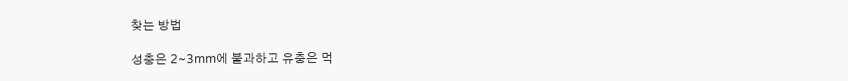찾는 방법

성충은 2~3mm에 불과하고 유충은 먹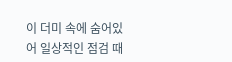이 더미 속에 숨어있어 일상적인 점검 때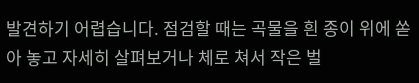발견하기 어렵습니다. 점검할 때는 곡물을 흰 종이 위에 쏟아 놓고 자세히 살펴보거나 체로 쳐서 작은 벌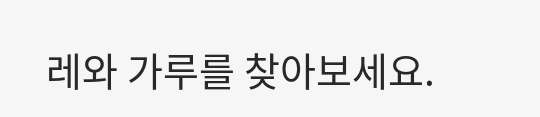레와 가루를 찾아보세요.